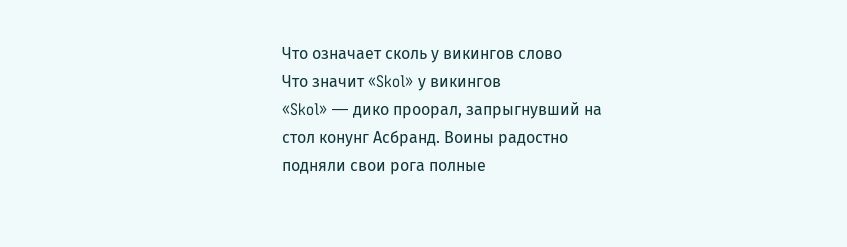Что означает сколь у викингов слово
Что значит «Skol» у викингов
«Skol» — дико проорал, запрыгнувший на стол конунг Асбранд. Воины радостно подняли свои рога полные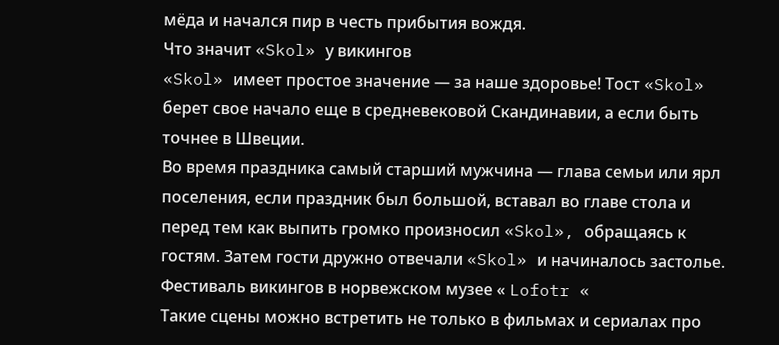мёда и начался пир в честь прибытия вождя.
Что значит «Skol» у викингов
«Skol» имеет простое значение — за наше здоровье! Тост «Skol» берет свое начало еще в средневековой Скандинавии, а если быть точнее в Швеции.
Во время праздника самый старший мужчина — глава семьи или ярл поселения, если праздник был большой, вставал во главе стола и перед тем как выпить громко произносил «Skol», обращаясь к гостям. Затем гости дружно отвечали «Skol» и начиналось застолье.
Фестиваль викингов в норвежском музее « Lofotr «
Такие сцены можно встретить не только в фильмах и сериалах про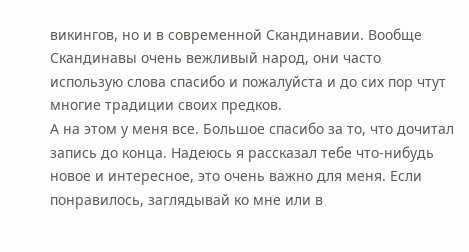викингов, но и в современной Скандинавии. Вообще Скандинавы очень вежливый народ, они часто использую слова спасибо и пожалуйста и до сих пор чтут многие традиции своих предков.
А на этом у меня все. Большое спасибо за то, что дочитал запись до конца. Надеюсь я рассказал тебе что-нибудь новое и интересное, это очень важно для меня. Если понравилось, заглядывай ко мне или в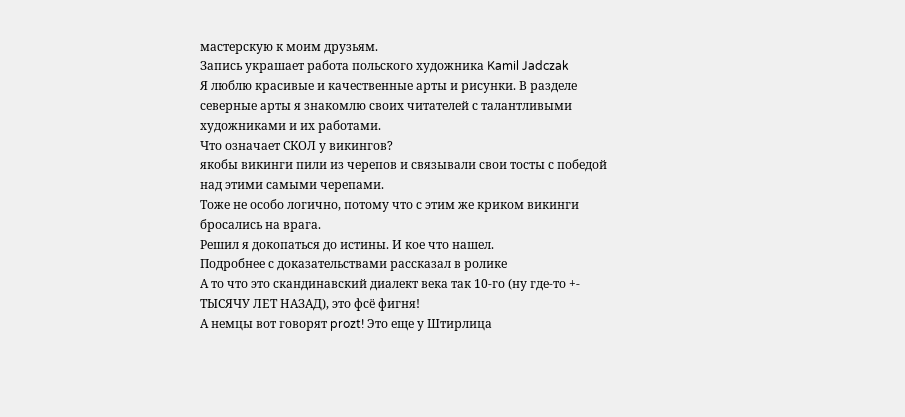мастерскую к моим друзьям.
Запись украшает работа польского художника Kamil Jadczak
Я люблю красивые и качественные арты и рисунки. В разделе северные арты я знакомлю своих читателей с талантливыми художниками и их работами.
Что означает СКОЛ у викингов?
якобы викинги пили из черепов и связывали свои тосты с победой над этими самыми черепами.
Тоже не особо логично, потому что с этим же криком викинги бросались на врага.
Решил я докопаться до истины. И кое что нашел.
Подробнее с доказательствами рассказал в ролике
А то что это скандинавский диалект века так 10-го (ну где-то +- ТЫСЯЧУ ЛЕТ НАЗАД), это фсё фигня!
А немцы вот говорят prozt! Это еще у Штирлица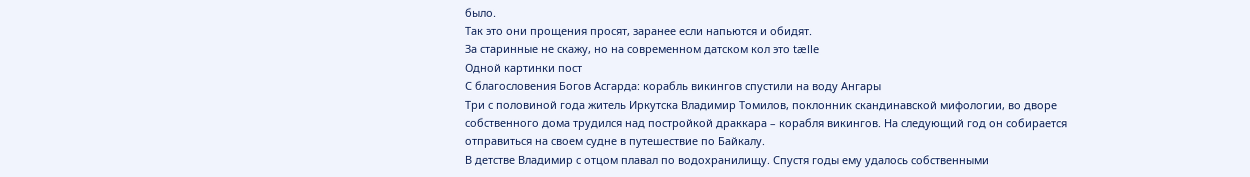было.
Так это они прощения просят, заранее если напьются и обидят.
За старинные не скажу, но на современном датском кол это tælle
Одной картинки пост
С благословения Богов Асгарда: корабль викингов спустили на воду Ангары
Три с половиной года житель Иркутска Владимир Томилов, поклонник скандинавской мифологии, во дворе собственного дома трудился над постройкой драккара – корабля викингов. На следующий год он собирается отправиться на своем судне в путешествие по Байкалу.
В детстве Владимир с отцом плавал по водохранилищу. Спустя годы ему удалось собственными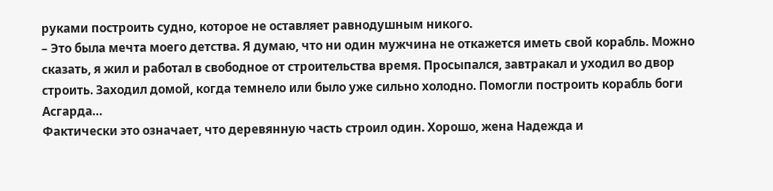руками построить судно, которое не оставляет равнодушным никого.
– Это была мечта моего детства. Я думаю, что ни один мужчина не откажется иметь свой корабль. Можно сказать, я жил и работал в свободное от строительства время. Просыпался, завтракал и уходил во двор строить. Заходил домой, когда темнело или было уже сильно холодно. Помогли построить корабль боги Асгарда…
Фактически это означает, что деревянную часть строил один. Хорошо, жена Надежда и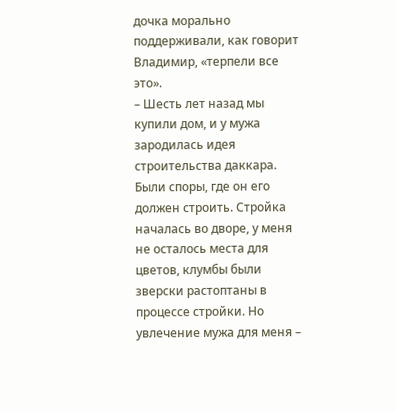дочка морально поддерживали, как говорит Владимир, «терпели все это».
– Шесть лет назад мы купили дом, и у мужа зародилась идея строительства даккара. Были споры, где он его должен строить. Стройка началась во дворе, у меня не осталось места для цветов, клумбы были зверски растоптаны в процессе стройки. Но увлечение мужа для меня –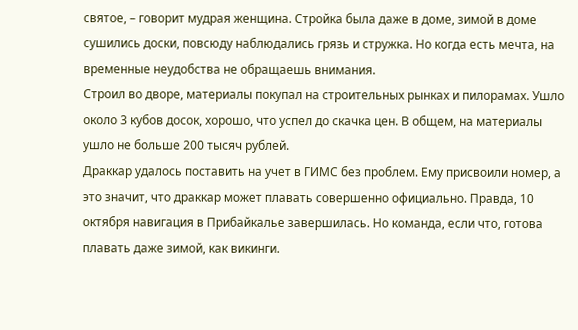святое, – говорит мудрая женщина. Стройка была даже в доме, зимой в доме сушились доски, повсюду наблюдались грязь и стружка. Но когда есть мечта, на временные неудобства не обращаешь внимания.
Строил во дворе, материалы покупал на строительных рынках и пилорамах. Ушло около 3 кубов досок, хорошо, что успел до скачка цен. В общем, на материалы ушло не больше 200 тысяч рублей.
Драккар удалось поставить на учет в ГИМС без проблем. Ему присвоили номер, а это значит, что драккар может плавать совершенно официально. Правда, 10 октября навигация в Прибайкалье завершилась. Но команда, если что, готова плавать даже зимой, как викинги.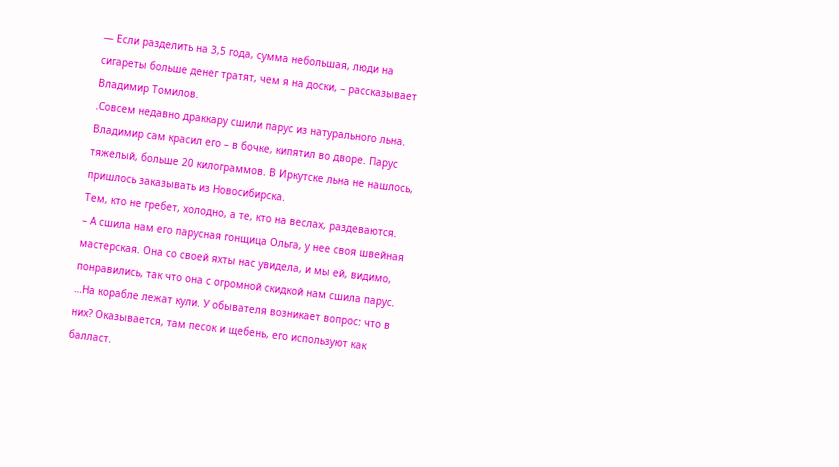— Если разделить на 3,5 года, сумма небольшая, люди на сигареты больше денег тратят, чем я на доски, – рассказывает Владимир Томилов.
.Совсем недавно драккару сшили парус из натурального льна. Владимир сам красил его – в бочке, кипятил во дворе. Парус тяжелый, больше 20 килограммов. В Иркутске льна не нашлось, пришлось заказывать из Новосибирска.
Тем, кто не гребет, холодно, а те, кто на веслах, раздеваются.
– А сшила нам его парусная гонщица Ольга, у нее своя швейная мастерская. Она со своей яхты нас увидела, и мы ей, видимо, понравились, так что она с огромной скидкой нам сшила парус.
…На корабле лежат кули. У обывателя возникает вопрос: что в них? Оказывается, там песок и щебень, его используют как балласт.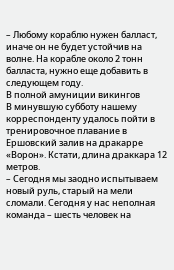– Любому кораблю нужен балласт, иначе он не будет устойчив на волне. На корабле около 2 тонн балласта, нужно еще добавить в следующем году.
В полной амуниции викингов
В минувшую субботу нашему корреспонденту удалось пойти в тренировочное плавание в Ершовский залив на дракарре «Ворон». Кстати, длина драккара 12 метров.
– Сегодня мы заодно испытываем новый руль, старый на мели сломали. Сегодня у нас неполная команда – шесть человек на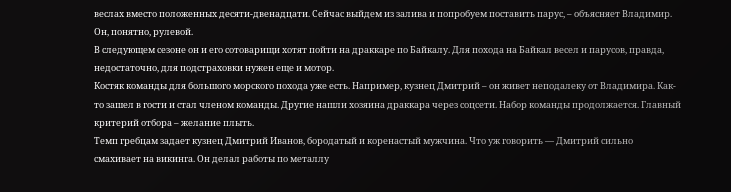веслах вместо положенных десяти-двенадцати. Сейчас выйдем из залива и попробуем поставить парус, – объясняет Владимир. Он, понятно, рулевой.
В следующем сезоне он и его сотоварищи хотят пойти на драккаре по Байкалу. Для похода на Байкал весел и парусов, правда, недостаточно, для подстраховки нужен еще и мотор.
Костяк команды для большого морского похода уже есть. Например, кузнец Дмитрий – он живет неподалеку от Владимира. Как-то зашел в гости и стал членом команды. Другие нашли хозяина драккара через соцсети. Набор команды продолжается. Главный критерий отбора – желание плыть.
Темп гребцам задает кузнец Дмитрий Иванов, бородатый и коренастый мужчина. Что уж говорить — Дмитрий сильно смахивает на викинга. Он делал работы по металлу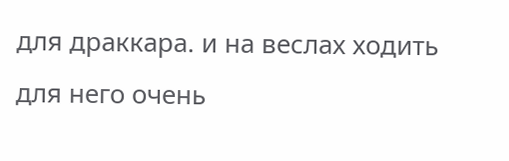для драккара. и на веслах ходить для него очень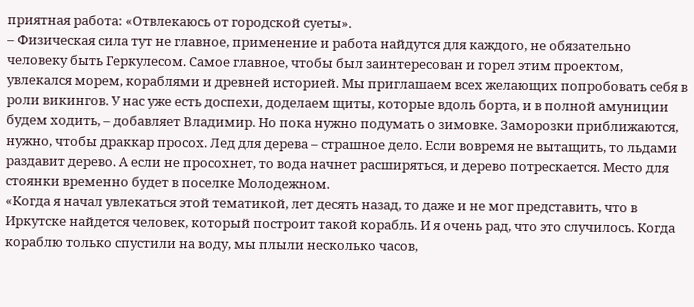приятная работа: «Отвлекаюсь от городской суеты».
– Физическая сила тут не главное, применение и работа найдутся для каждого, не обязательно человеку быть Геркулесом. Самое главное, чтобы был заинтересован и горел этим проектом, увлекался морем, кораблями и древней историей. Мы приглашаем всех желающих попробовать себя в роли викингов. У нас уже есть доспехи, доделаем щиты, которые вдоль борта, и в полной амуниции будем ходить, – добавляет Владимир. Но пока нужно подумать о зимовке. Заморозки приближаются, нужно, чтобы драккар просох. Лед для дерева – страшное дело. Если вовремя не вытащить, то льдами раздавит дерево. А если не просохнет, то вода начнет расширяться, и дерево потрескается. Место для стоянки временно будет в поселке Молодежном.
«Когда я начал увлекаться этой тематикой, лет десять назад, то даже и не мог представить, что в Иркутске найдется человек, который построит такой корабль. И я очень рад, что это случилось. Когда кораблю только спустили на воду, мы плыли несколько часов,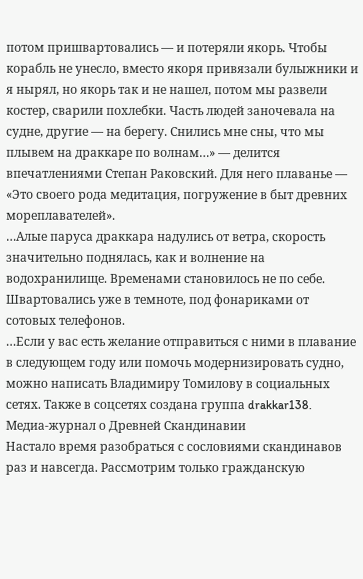потом пришвартовались — и потеряли якорь. Чтобы корабль не унесло, вместо якоря привязали булыжники и я нырял, но якорь так и не нашел, потом мы развели костер, сварили похлебки. Часть людей заночевала на судне, другие — на берегу. Снились мне сны, что мы плывем на драккаре по волнам…» — делится впечатлениями Степан Раковский. Для него плаванье — «Это своего рода медитация, погружение в быт древних мореплавателей».
…Алые паруса драккара надулись от ветра, скорость значительно поднялась, как и волнение на водохранилище. Временами становилось не по себе. Швартовались уже в темноте, под фонариками от сотовых телефонов.
…Если у вас есть желание отправиться с ними в плавание в следующем году или помочь модернизировать судно, можно написать Владимиру Томилову в социальных сетях. Также в соцсетях создана группа drakkar138.
Медиа-журнал о Древней Скандинавии
Настало время разобраться с сословиями скандинавов раз и навсегда. Рассмотрим только гражданскую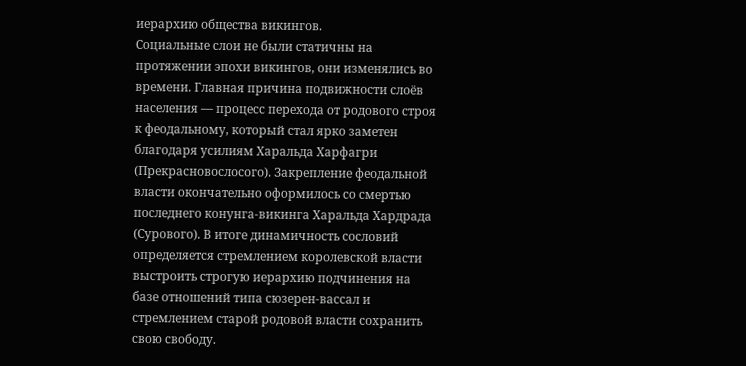иерархию общества викингов.
Социальные слои не были статичны на протяжении эпохи викингов, они изменялись во времени. Главная причина подвижности слоёв населения — процесс перехода от родового строя к феодальному, который стал ярко заметен благодаря усилиям Харальда Харфагри (Прекрасновослосого). Закрепление феодальной власти окончательно оформилось со смертью последнего конунга-викинга Харальда Хардрада (Сурового). В итоге динамичность сословий определяется стремлением королевской власти выстроить строгую иерархию подчинения на базе отношений типа сюзерен-вассал и стремлением старой родовой власти сохранить свою свободу.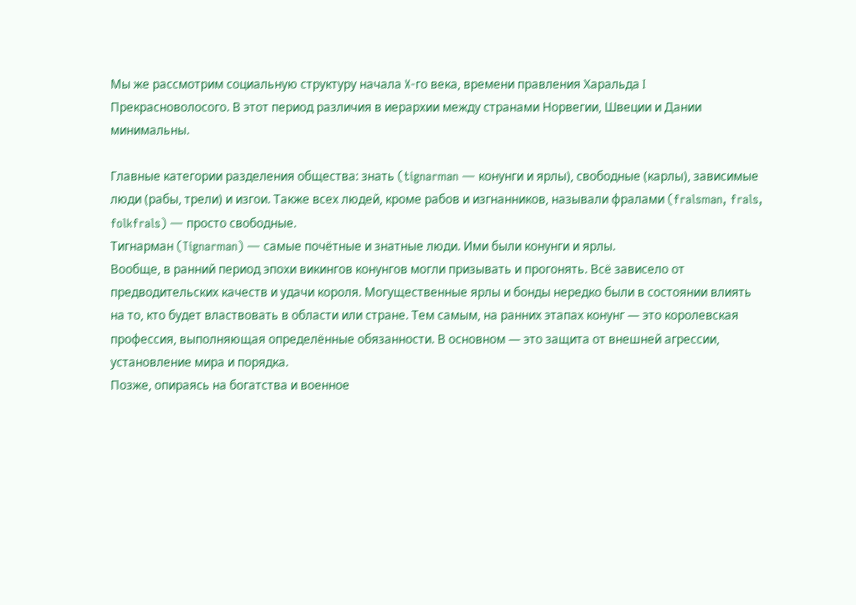Мы же рассмотрим социальную структуру начала X-го века, времени правления Харальда I Прекрасноволосого. В этот период различия в иерархии между странами Норвегии, Швеции и Дании минимальны.

Главные категории разделения общества: знать (tignarman — конунги и ярлы), свободные (карлы), зависимые люди (рабы, трели) и изгои. Также всех людей, кроме рабов и изгнанников, называли фралами (fralsman, frals, folkfrals) — просто свободные.
Тигнарман (Tignarman) — самые почётные и знатные люди. Ими были конунги и ярлы.
Вообще, в ранний период эпохи викингов конунгов могли призывать и прогонять. Всё зависело от предводительских качеств и удачи короля. Могущественные ярлы и бонды нередко были в состоянии влиять на то, кто будет властвовать в области или стране. Тем самым, на ранних этапах конунг — это королевская профессия, выполняющая определённые обязанности. В основном — это защита от внешней агрессии, установление мира и порядка.
Позже, опираясь на богатства и военное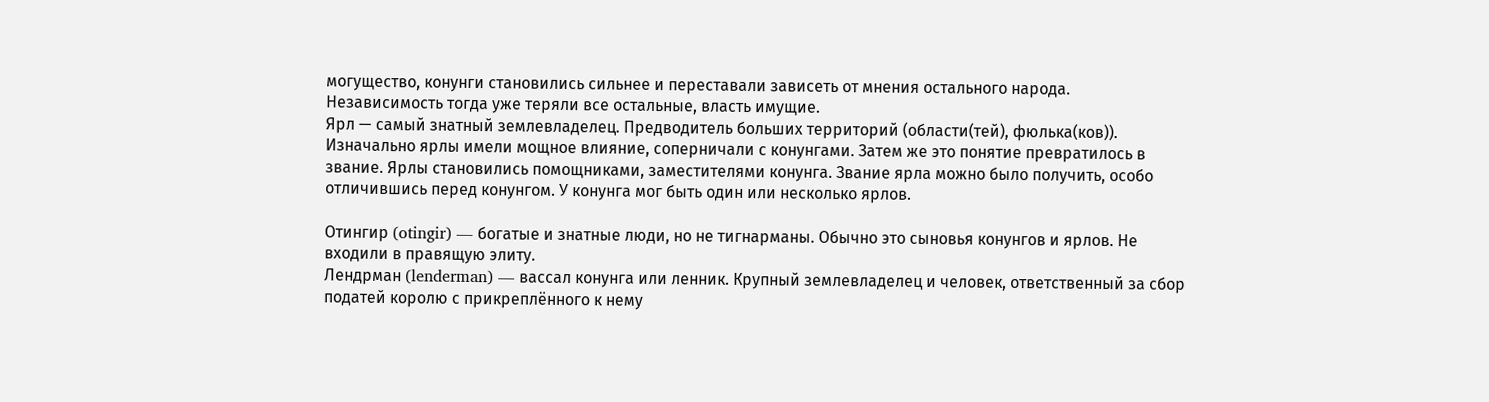могущество, конунги становились сильнее и переставали зависеть от мнения остального народа. Независимость тогда уже теряли все остальные, власть имущие.
Ярл — самый знатный землевладелец. Предводитель больших территорий (области(тей), фюлька(ков)). Изначально ярлы имели мощное влияние, соперничали с конунгами. Затем же это понятие превратилось в звание. Ярлы становились помощниками, заместителями конунга. Звание ярла можно было получить, особо отличившись перед конунгом. У конунга мог быть один или несколько ярлов.

Отингир (otingir) — богатые и знатные люди, но не тигнарманы. Обычно это сыновья конунгов и ярлов. Не входили в правящую элиту.
Лендрман (lenderman) — вассал конунга или ленник. Крупный землевладелец и человек, ответственный за сбор податей королю с прикреплённого к нему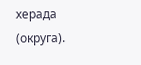херада (округа).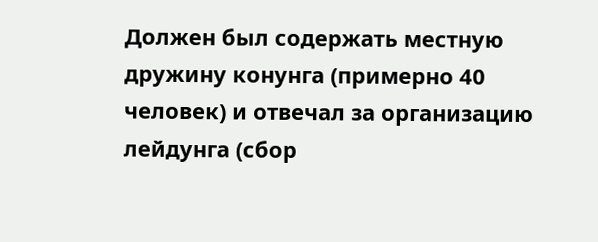Должен был содержать местную дружину конунга (примерно 40 человек) и отвечал за организацию лейдунга (сбор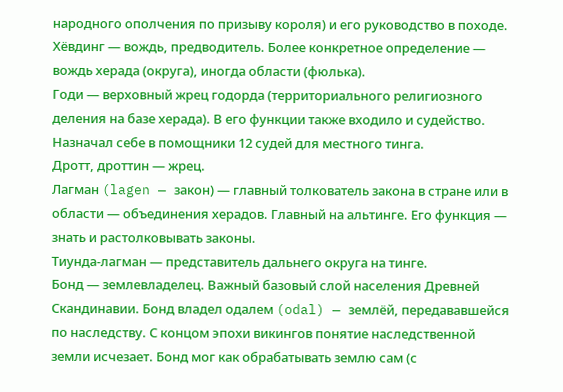народного ополчения по призыву короля) и его руководство в походе.
Хёвдинг — вождь, предводитель. Более конкретное определение — вождь херада (округа), иногда области (фюлька).
Годи — верховный жрец годорда (территориального религиозного деления на базе херада). В его функции также входило и судейство. Назначал себе в помощники 12 судей для местного тинга.
Дротт, дроттин — жрец.
Лагман (lagen — закон) — главный толкователь закона в стране или в области — объединения херадов. Главный на альтинге. Его функция — знать и растолковывать законы.
Тиунда-лагман — представитель дальнего округа на тинге.
Бонд — землевладелец. Важный базовый слой населения Древней Скандинавии. Бонд владел одалем (odal) — землёй, передававшейся по наследству. С концом эпохи викингов понятие наследственной земли исчезает. Бонд мог как обрабатывать землю сам (с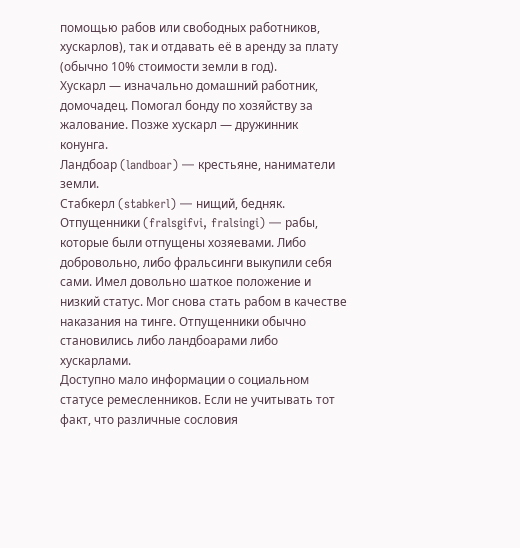помощью рабов или свободных работников, хускарлов), так и отдавать её в аренду за плату (обычно 10% стоимости земли в год).
Хускарл — изначально домашний работник, домочадец. Помогал бонду по хозяйству за жалование. Позже хускарл — дружинник конунга.
Ландбоар (landboar) — крестьяне, наниматели земли.
Стабкерл (stabkerl) — нищий, бедняк.
Отпущенники (fralsgifvi, fralsingi) — рабы, которые были отпущены хозяевами. Либо добровольно, либо фральсинги выкупили себя сами. Имел довольно шаткое положение и низкий статус. Мог снова стать рабом в качестве наказания на тинге. Отпущенники обычно становились либо ландбоарами либо хускарлами.
Доступно мало информации о социальном статусе ремесленников. Если не учитывать тот факт, что различные сословия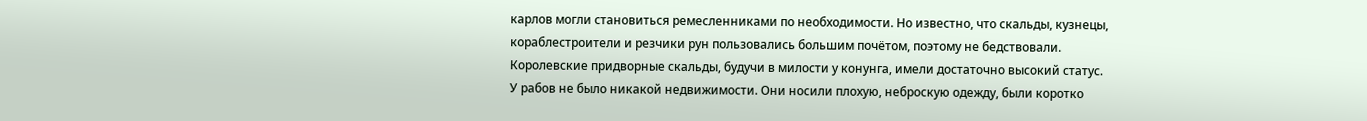карлов могли становиться ремесленниками по необходимости. Но известно, что скальды, кузнецы, кораблестроители и резчики рун пользовались большим почётом, поэтому не бедствовали.
Королевские придворные скальды, будучи в милости у конунга, имели достаточно высокий статус.
У рабов не было никакой недвижимости. Они носили плохую, неброскую одежду, были коротко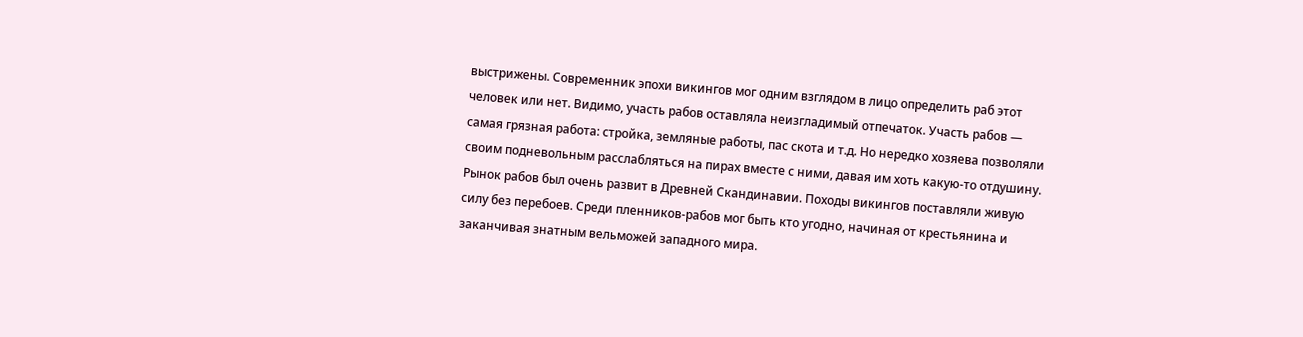выстрижены. Современник эпохи викингов мог одним взглядом в лицо определить раб этот человек или нет. Видимо, участь рабов оставляла неизгладимый отпечаток. Участь рабов — самая грязная работа: стройка, земляные работы, пас скота и т.д. Но нередко хозяева позволяли своим подневольным расслабляться на пирах вместе с ними, давая им хоть какую-то отдушину. Рынок рабов был очень развит в Древней Скандинавии. Походы викингов поставляли живую силу без перебоев. Среди пленников-рабов мог быть кто угодно, начиная от крестьянина и заканчивая знатным вельможей западного мира.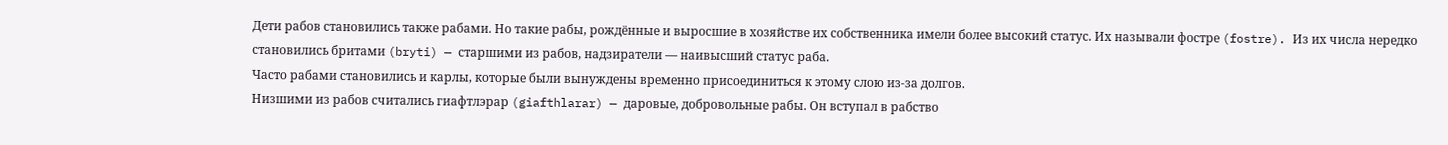Дети рабов становились также рабами. Но такие рабы, рождённые и выросшие в хозяйстве их собственника имели более высокий статус. Их называли фостре (fostre). Из их числа нередко становились бритами (bryti) — старшими из рабов, надзиратели — наивысший статус раба.
Часто рабами становились и карлы, которые были вынуждены временно присоединиться к этому слою из-за долгов.
Низшими из рабов считались гиафтлэрар (giafthlarar) — даровые, добровольные рабы. Он вступал в рабство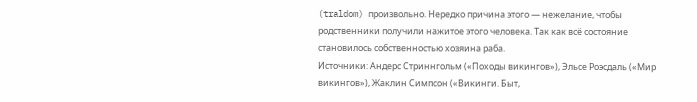(traldom) произвольно. Нередко причина этого — нежелание, чтобы родственники получили нажитое этого человека. Так как всё состояние становилось собственностью хозяина раба.
Источники: Андерс Стриннгольм («Походы викингов»), Эльсе Роэсдаль («Мир викингов»), Жаклин Симпсон («Викинги. Быт,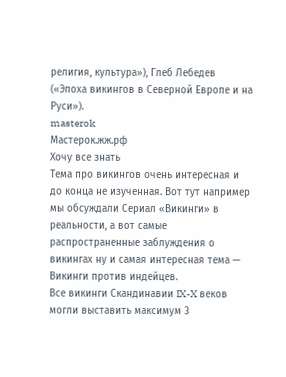религия, культура»), Глеб Лебедев («Эпоха викингов в Северной Европе и на Руси»).
masterok
Мастерок.жж.рф
Хочу все знать
Тема про викингов очень интересная и до конца не изученная. Вот тут например мы обсуждали Сериал «Викинги» в реальности, а вот самые распространенные заблуждения о викингах ну и самая интересная тема — Викинги против индейцев.
Все викинги Скандинавии IX-X веков могли выставить максимум 3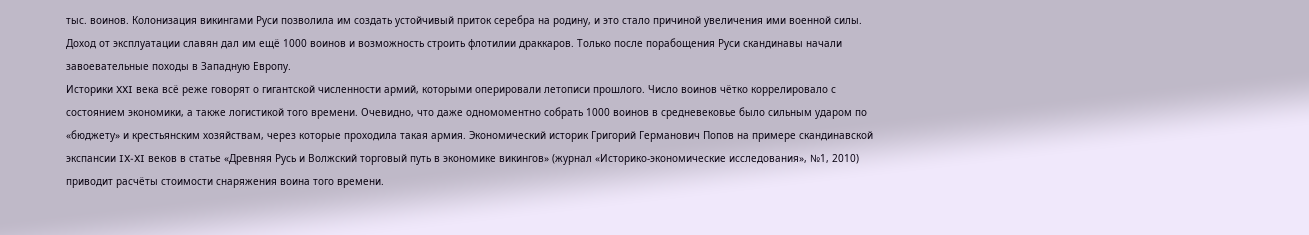тыс. воинов. Колонизация викингами Руси позволила им создать устойчивый приток серебра на родину, и это стало причиной увеличения ими военной силы. Доход от эксплуатации славян дал им ещё 1000 воинов и возможность строить флотилии драккаров. Только после порабощения Руси скандинавы начали завоевательные походы в Западную Европу.
Историки XXI века всё реже говорят о гигантской численности армий, которыми оперировали летописи прошлого. Число воинов чётко коррелировало с состоянием экономики, а также логистикой того времени. Очевидно, что даже одномоментно собрать 1000 воинов в средневековье было сильным ударом по «бюджету» и крестьянским хозяйствам, через которые проходила такая армия. Экономический историк Григорий Германович Попов на примере скандинавской экспансии IX-XI веков в статье «Древняя Русь и Волжский торговый путь в экономике викингов» (журнал «Историко-экономические исследования», №1, 2010) приводит расчёты стоимости снаряжения воина того времени.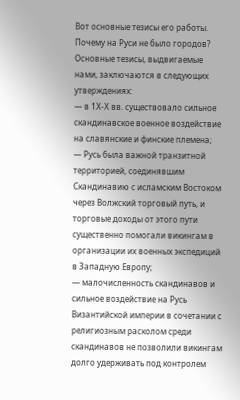Вот основные тезисы его работы.
Почему на Руси не было городов?
Основные тезисы, выдвигаемые нами, заключаются в следующих утверждениях:
— в 1Х-Х вв. существовало сильное скандинавское военное воздействие на славянские и финские племена;
— Русь была важной транзитной территорией, соединявшим Скандинавию с исламским Востоком через Волжский торговый путь, и торговые доходы от этого пути существенно помогали викингам в организации их военных экспедиций в Западную Европу;
— малочисленность скандинавов и сильное воздействие на Русь Византийской империи в сочетании с религиозным расколом среди скандинавов не позволили викингам долго удерживать под контролем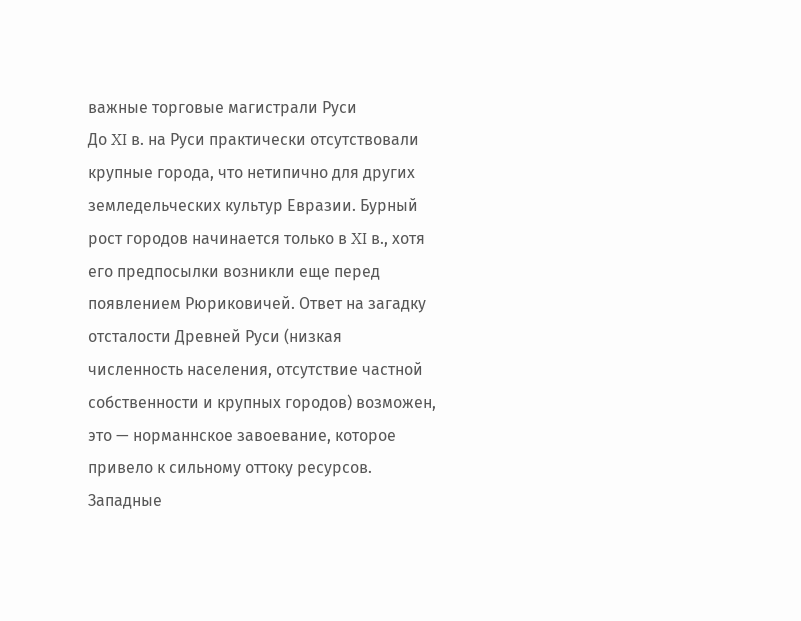важные торговые магистрали Руси
До XI в. на Руси практически отсутствовали крупные города, что нетипично для других земледельческих культур Евразии. Бурный рост городов начинается только в XI в., хотя его предпосылки возникли еще перед появлением Рюриковичей. Ответ на загадку отсталости Древней Руси (низкая численность населения, отсутствие частной собственности и крупных городов) возможен, это — норманнское завоевание, которое привело к сильному оттоку ресурсов. Западные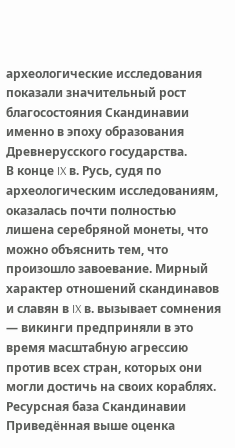археологические исследования показали значительный рост благосостояния Скандинавии именно в эпоху образования Древнерусского государства.
В конце IX в. Русь, судя по археологическим исследованиям, оказалась почти полностью лишена серебряной монеты, что можно объяснить тем, что произошло завоевание. Мирный характер отношений скандинавов и славян в IX в. вызывает сомнения — викинги предприняли в это время масштабную агрессию против всех стран, которых они могли достичь на своих кораблях.
Ресурсная база Скандинавии
Приведённая выше оценка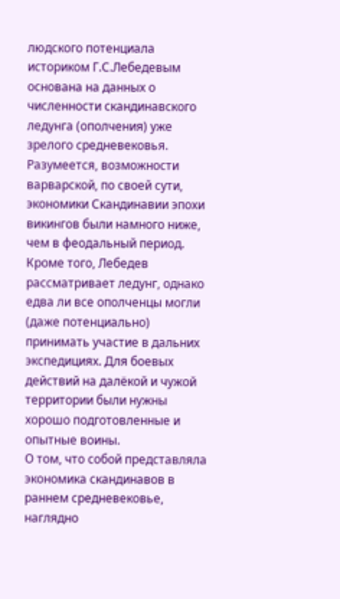людского потенциала историком Г.С.Лебедевым основана на данных о численности скандинавского ледунга (ополчения) уже зрелого средневековья. Разумеется, возможности варварской, по своей сути, экономики Скандинавии эпохи викингов были намного ниже, чем в феодальный период. Кроме того, Лебедев рассматривает ледунг, однако едва ли все ополченцы могли (даже потенциально) принимать участие в дальних экспедициях. Для боевых действий на далёкой и чужой территории были нужны хорошо подготовленные и опытные воины.
О том, что собой представляла экономика скандинавов в раннем средневековье, наглядно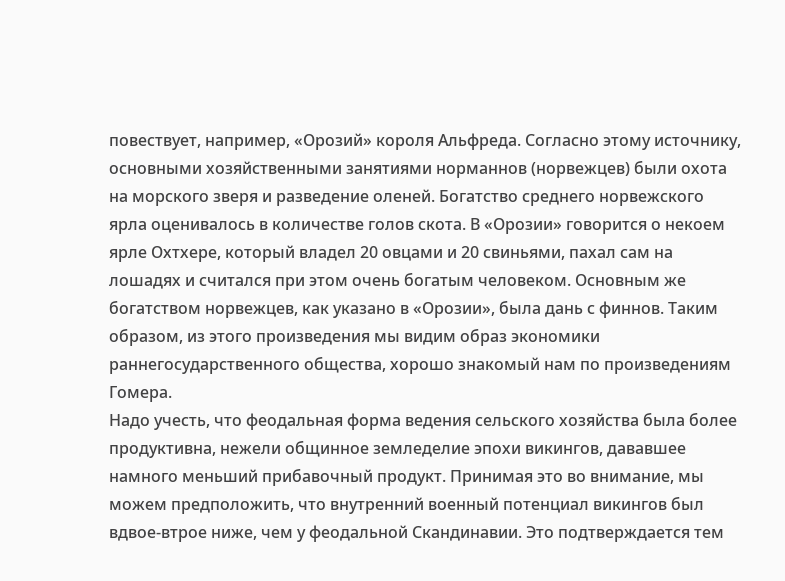повествует, например, «Орозий» короля Альфреда. Согласно этому источнику, основными хозяйственными занятиями норманнов (норвежцев) были охота на морского зверя и разведение оленей. Богатство среднего норвежского ярла оценивалось в количестве голов скота. В «Орозии» говорится о некоем ярле Охтхере, который владел 20 овцами и 20 свиньями, пахал сам на лошадях и считался при этом очень богатым человеком. Основным же богатством норвежцев, как указано в «Орозии», была дань с финнов. Таким образом, из этого произведения мы видим образ экономики раннегосударственного общества, хорошо знакомый нам по произведениям Гомера.
Надо учесть, что феодальная форма ведения сельского хозяйства была более продуктивна, нежели общинное земледелие эпохи викингов, дававшее намного меньший прибавочный продукт. Принимая это во внимание, мы можем предположить, что внутренний военный потенциал викингов был вдвое-втрое ниже, чем у феодальной Скандинавии. Это подтверждается тем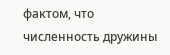фактом, что численность дружины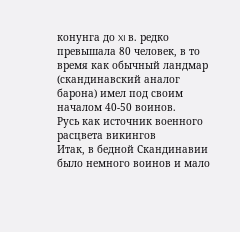конунга до XI в. редко превышала 80 человек, в то время как обычный ландмар (скандинавский аналог барона) имел под своим началом 40-50 воинов.
Русь как источник военного расцвета викингов
Итак, в бедной Скандинавии было немного воинов и мало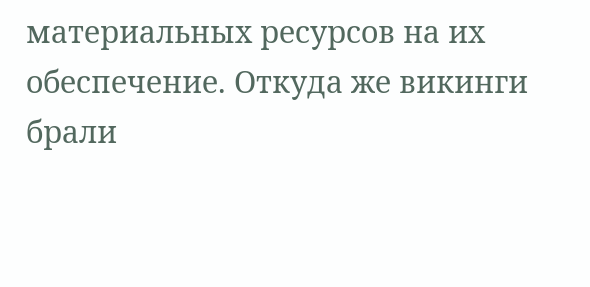материальных ресурсов на их обеспечение. Откуда же викинги брали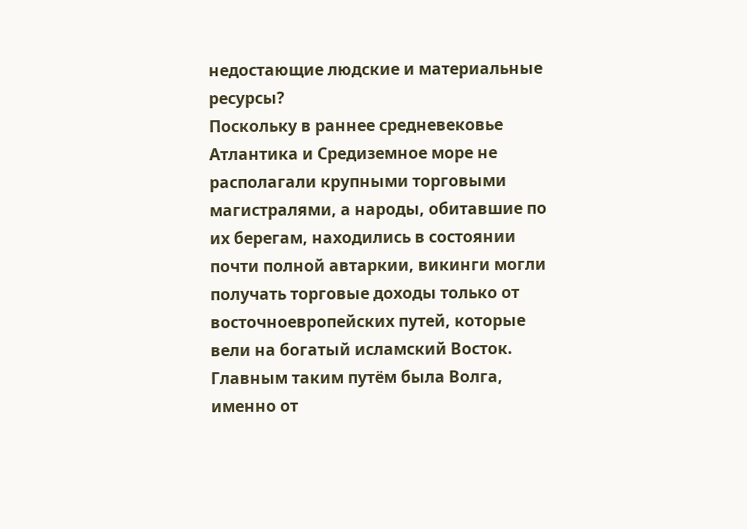недостающие людские и материальные ресурсы?
Поскольку в раннее средневековье Атлантика и Средиземное море не располагали крупными торговыми магистралями, а народы, обитавшие по их берегам, находились в состоянии почти полной автаркии, викинги могли получать торговые доходы только от восточноевропейских путей, которые вели на богатый исламский Восток. Главным таким путём была Волга, именно от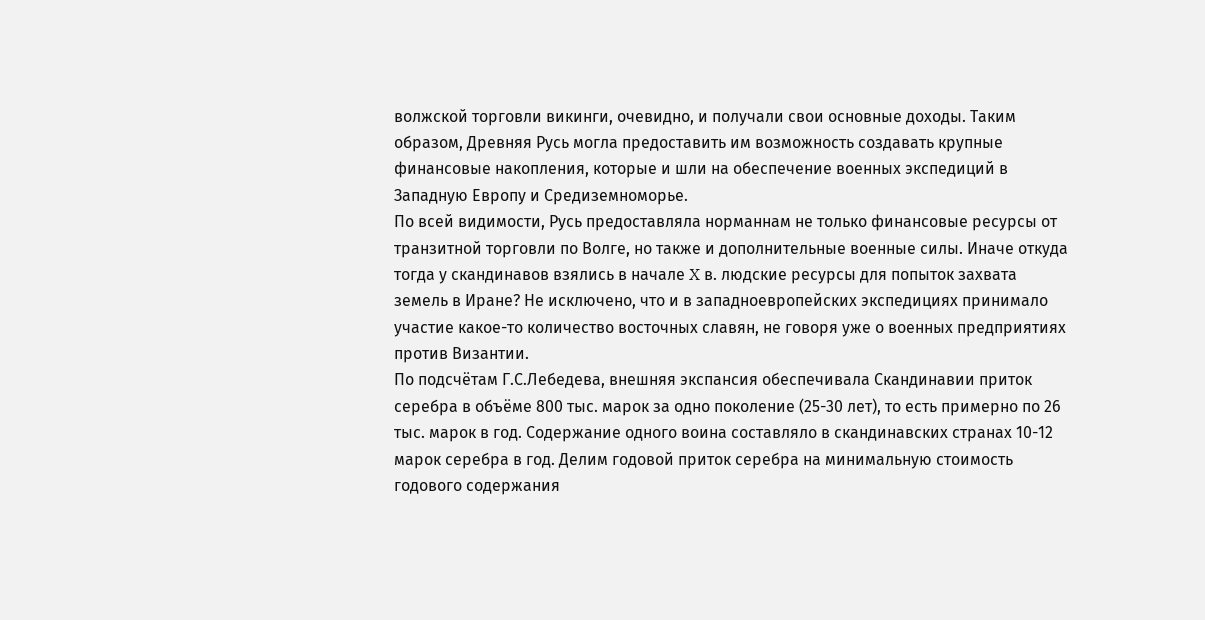волжской торговли викинги, очевидно, и получали свои основные доходы. Таким образом, Древняя Русь могла предоставить им возможность создавать крупные финансовые накопления, которые и шли на обеспечение военных экспедиций в Западную Европу и Средиземноморье.
По всей видимости, Русь предоставляла норманнам не только финансовые ресурсы от транзитной торговли по Волге, но также и дополнительные военные силы. Иначе откуда тогда у скандинавов взялись в начале X в. людские ресурсы для попыток захвата земель в Иране? Не исключено, что и в западноевропейских экспедициях принимало участие какое-то количество восточных славян, не говоря уже о военных предприятиях против Византии.
По подсчётам Г.С.Лебедева, внешняя экспансия обеспечивала Скандинавии приток серебра в объёме 800 тыс. марок за одно поколение (25-30 лет), то есть примерно по 26 тыс. марок в год. Содержание одного воина составляло в скандинавских странах 10-12 марок серебра в год. Делим годовой приток серебра на минимальную стоимость годового содержания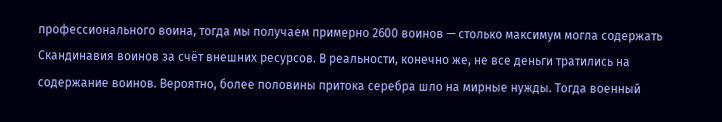профессионального воина, тогда мы получаем примерно 2600 воинов — столько максимум могла содержать Скандинавия воинов за счёт внешних ресурсов. В реальности, конечно же, не все деньги тратились на содержание воинов. Вероятно, более половины притока серебра шло на мирные нужды. Тогда военный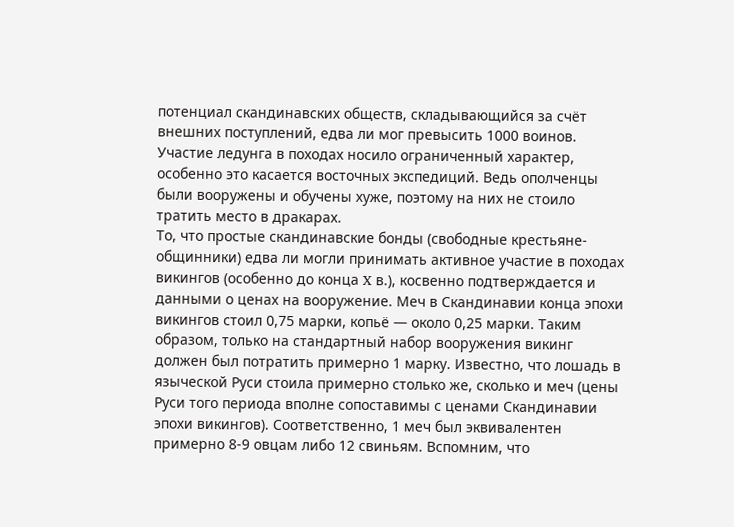потенциал скандинавских обществ, складывающийся за счёт внешних поступлений, едва ли мог превысить 1000 воинов.
Участие ледунга в походах носило ограниченный характер, особенно это касается восточных экспедиций. Ведь ополченцы были вооружены и обучены хуже, поэтому на них не стоило тратить место в дракарах.
То, что простые скандинавские бонды (свободные крестьяне-общинники) едва ли могли принимать активное участие в походах викингов (особенно до конца X в.), косвенно подтверждается и данными о ценах на вооружение. Меч в Скандинавии конца эпохи викингов стоил 0,75 марки, копьё — около 0,25 марки. Таким образом, только на стандартный набор вооружения викинг должен был потратить примерно 1 марку. Известно, что лошадь в языческой Руси стоила примерно столько же, сколько и меч (цены Руси того периода вполне сопоставимы с ценами Скандинавии эпохи викингов). Соответственно, 1 меч был эквивалентен примерно 8-9 овцам либо 12 свиньям. Вспомним, что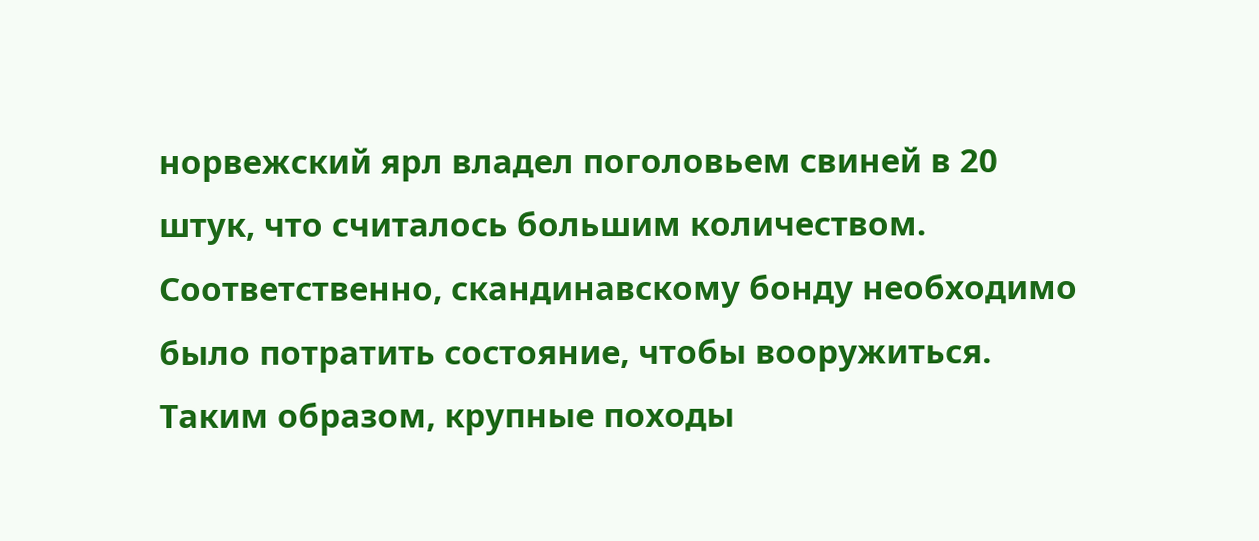норвежский ярл владел поголовьем свиней в 20 штук, что считалось большим количеством. Соответственно, скандинавскому бонду необходимо было потратить состояние, чтобы вооружиться. Таким образом, крупные походы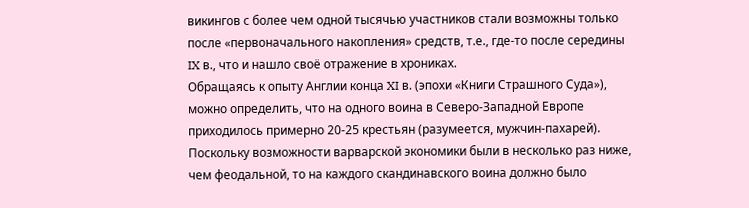викингов с более чем одной тысячью участников стали возможны только после «первоначального накопления» средств, т.е., где-то после середины IX в., что и нашло своё отражение в хрониках.
Обращаясь к опыту Англии конца XI в. (эпохи «Книги Страшного Суда»), можно определить, что на одного воина в Северо-Западной Европе приходилось примерно 20-25 крестьян (разумеется, мужчин-пахарей). Поскольку возможности варварской экономики были в несколько раз ниже, чем феодальной, то на каждого скандинавского воина должно было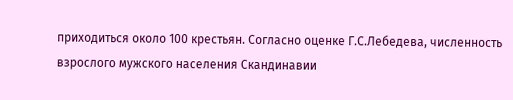приходиться около 100 крестьян. Согласно оценке Г.С.Лебедева, численность взрослого мужского населения Скандинавии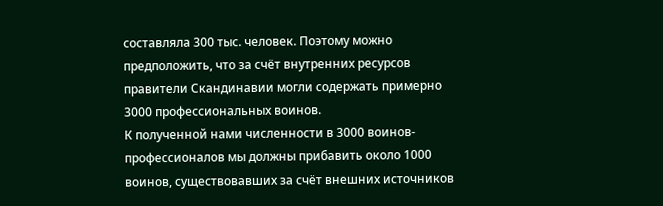составляла 300 тыс. человек. Поэтому можно предположить, что за счёт внутренних ресурсов правители Скандинавии могли содержать примерно 3000 профессиональных воинов.
К полученной нами численности в 3000 воинов-профессионалов мы должны прибавить около 1000 воинов, существовавших за счёт внешних источников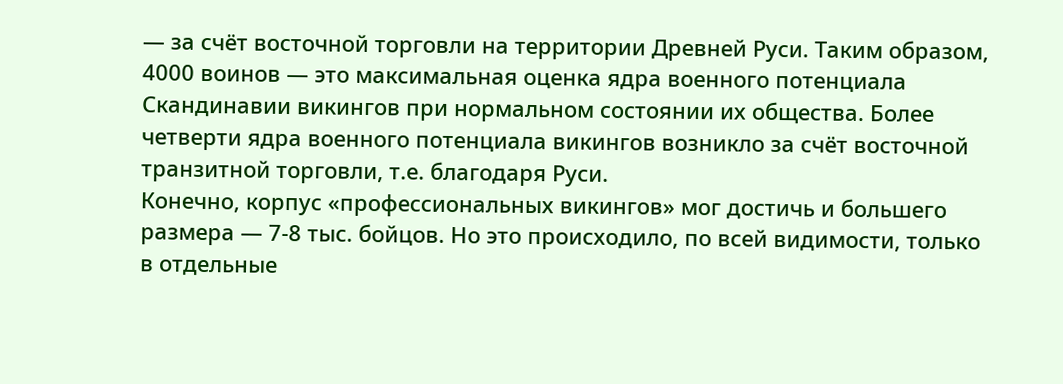— за счёт восточной торговли на территории Древней Руси. Таким образом, 4000 воинов — это максимальная оценка ядра военного потенциала Скандинавии викингов при нормальном состоянии их общества. Более четверти ядра военного потенциала викингов возникло за счёт восточной транзитной торговли, т.е. благодаря Руси.
Конечно, корпус «профессиональных викингов» мог достичь и большего размера — 7-8 тыс. бойцов. Но это происходило, по всей видимости, только в отдельные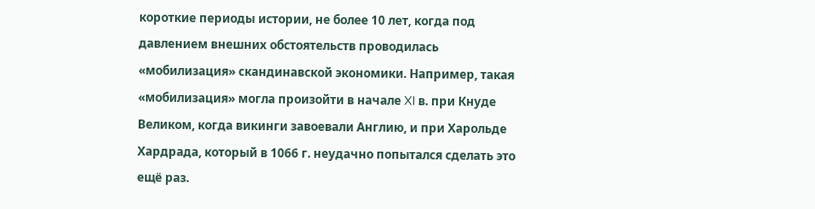короткие периоды истории, не более 10 лет, когда под давлением внешних обстоятельств проводилась «мобилизация» скандинавской экономики. Например, такая «мобилизация» могла произойти в начале XI в. при Кнуде Великом, когда викинги завоевали Англию, и при Харольде Хардрада, который в 1066 г. неудачно попытался сделать это ещё раз.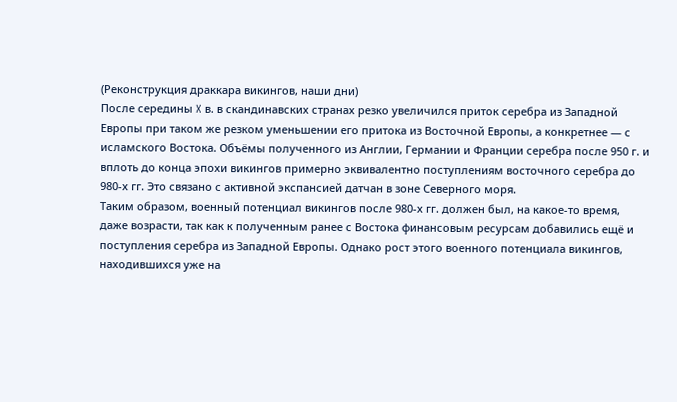(Реконструкция драккара викингов, наши дни)
После середины X в. в скандинавских странах резко увеличился приток серебра из Западной Европы при таком же резком уменьшении его притока из Восточной Европы, а конкретнее — с исламского Востока. Объёмы полученного из Англии, Германии и Франции серебра после 950 г. и вплоть до конца эпохи викингов примерно эквивалентно поступлениям восточного серебра до 980-х гг. Это связано с активной экспансией датчан в зоне Северного моря.
Таким образом, военный потенциал викингов после 980-х гг. должен был, на какое-то время, даже возрасти, так как к полученным ранее с Востока финансовым ресурсам добавились ещё и поступления серебра из Западной Европы. Однако рост этого военного потенциала викингов, находившихся уже на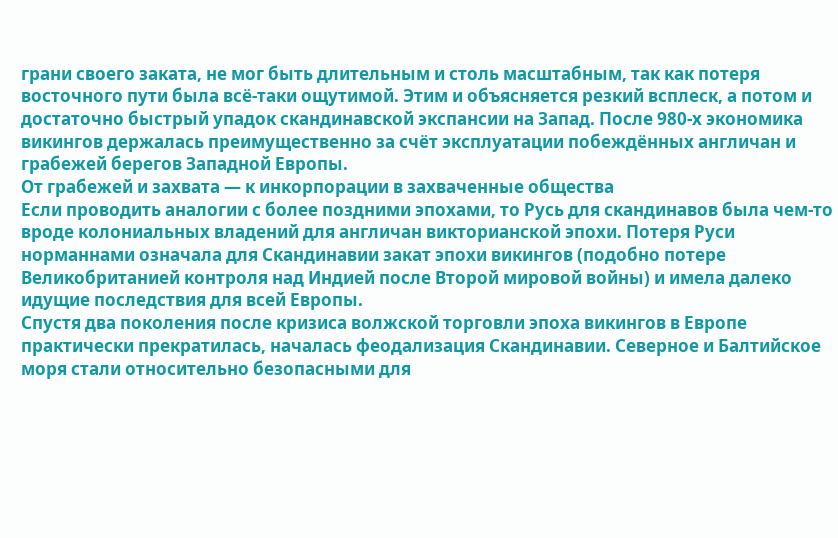грани своего заката, не мог быть длительным и столь масштабным, так как потеря восточного пути была всё-таки ощутимой. Этим и объясняется резкий всплеск, а потом и достаточно быстрый упадок скандинавской экспансии на Запад. После 980-х экономика викингов держалась преимущественно за счёт эксплуатации побеждённых англичан и грабежей берегов Западной Европы.
От грабежей и захвата — к инкорпорации в захваченные общества
Если проводить аналогии с более поздними эпохами, то Русь для скандинавов была чем-то вроде колониальных владений для англичан викторианской эпохи. Потеря Руси норманнами означала для Скандинавии закат эпохи викингов (подобно потере Великобританией контроля над Индией после Второй мировой войны) и имела далеко идущие последствия для всей Европы.
Спустя два поколения после кризиса волжской торговли эпоха викингов в Европе практически прекратилась, началась феодализация Скандинавии. Северное и Балтийское моря стали относительно безопасными для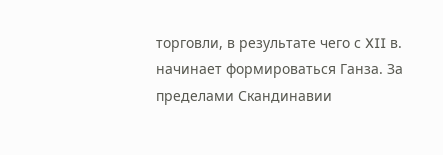торговли, в результате чего с XII в. начинает формироваться Ганза. За пределами Скандинавии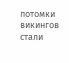потомки викингов стали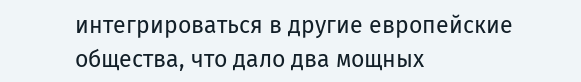интегрироваться в другие европейские общества, что дало два мощных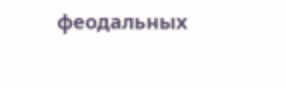феодальных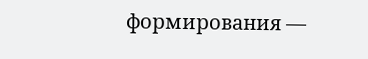формирования —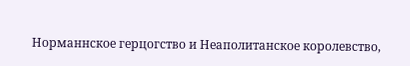Норманнское герцогство и Неаполитанское королевство,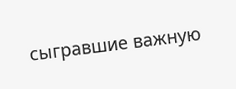сыгравшие важную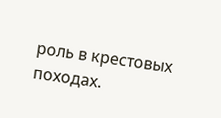роль в крестовых походах.